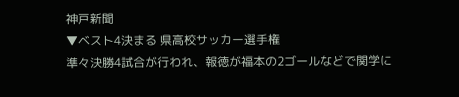神戸新聞
▼ベスト4決まる 県高校サッカー選手権
準々決勝4試合が行われ、報徳が福本の2ゴールなどで関学に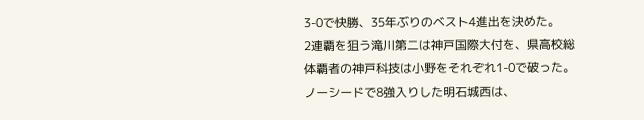3-0で快勝、35年ぶりのベスト4進出を決めた。
2連覇を狙う滝川第二は神戸国際大付を、県高校総体覇者の神戸科技は小野をそれぞれ1-0で破った。
ノーシードで8強入りした明石城西は、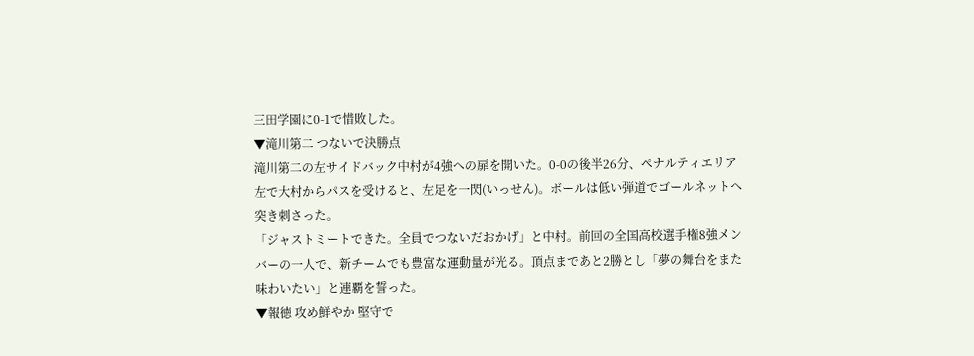三田学園に0-1で惜敗した。
▼滝川第二 つないで決勝点
滝川第二の左サイドバック中村が4強への扉を開いた。0-0の後半26分、ペナルティエリア左で大村からパスを受けると、左足を一閃(いっせん)。ボールは低い弾道でゴールネットへ突き刺さった。
「ジャストミートできた。全員でつないだおかげ」と中村。前回の全国高校選手権8強メンバーの一人で、新チームでも豊富な運動量が光る。頂点まであと2勝とし「夢の舞台をまた味わいたい」と連覇を誓った。
▼報徳 攻め鮮やか 堅守で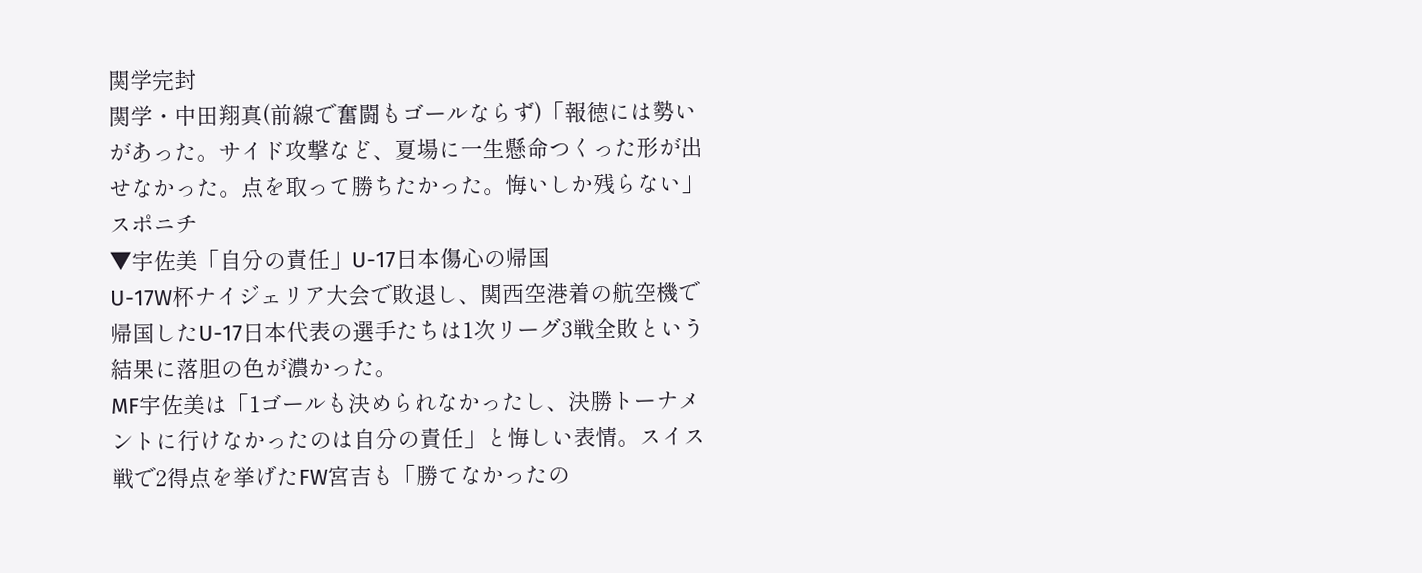関学完封
関学・中田翔真(前線で奮闘もゴールならず)「報徳には勢いがあった。サイド攻撃など、夏場に一生懸命つくった形が出せなかった。点を取って勝ちたかった。悔いしか残らない」
スポニチ
▼宇佐美「自分の責任」U-17日本傷心の帰国
U-17W杯ナイジェリア大会で敗退し、関西空港着の航空機で帰国したU-17日本代表の選手たちは1次リーグ3戦全敗という結果に落胆の色が濃かった。
MF宇佐美は「1ゴールも決められなかったし、決勝トーナメントに行けなかったのは自分の責任」と悔しい表情。スイス戦で2得点を挙げたFW宮吉も「勝てなかったの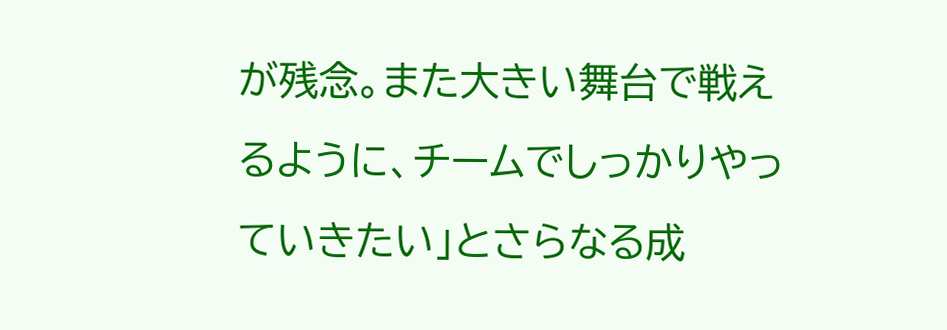が残念。また大きい舞台で戦えるように、チームでしっかりやっていきたい」とさらなる成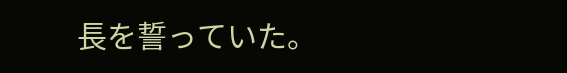長を誓っていた。